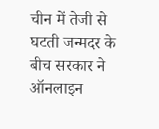चीन में तेजी से घटती जन्मदर के बीच सरकार ने ऑनलाइन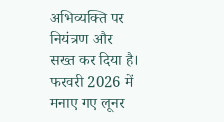अभिव्यक्ति पर नियंत्रण और सख्त कर दिया है। फरवरी 2026 में मनाए गए लूनर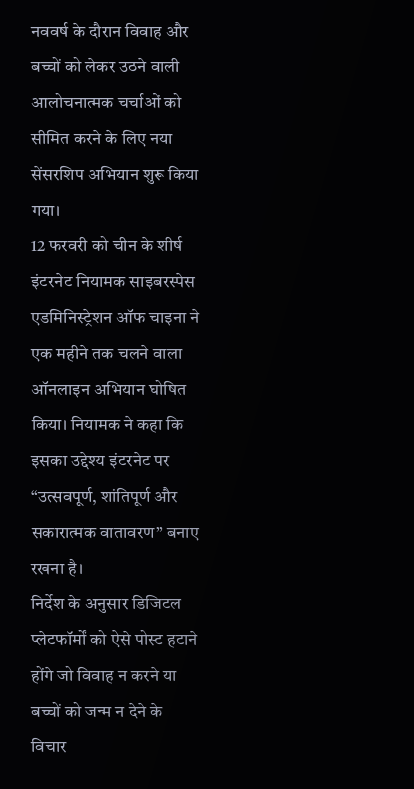नववर्ष के दौरान विवाह और बच्चों को लेकर उठने वाली आलोचनात्मक चर्चाओं को सीमित करने के लिए नया सेंसरशिप अभियान शुरू किया गया।
12 फरवरी को चीन के शीर्ष इंटरनेट नियामक साइबरस्पेस एडमिनिस्ट्रेशन ऑफ चाइना ने एक महीने तक चलने वाला ऑनलाइन अभियान घोषित किया। नियामक ने कहा कि इसका उद्देश्य इंटरनेट पर “उत्सवपूर्ण, शांतिपूर्ण और सकारात्मक वातावरण” बनाए रखना है।
निर्देश के अनुसार डिजिटल प्लेटफॉर्मों को ऐसे पोस्ट हटाने होंगे जो विवाह न करने या बच्चों को जन्म न देने के विचार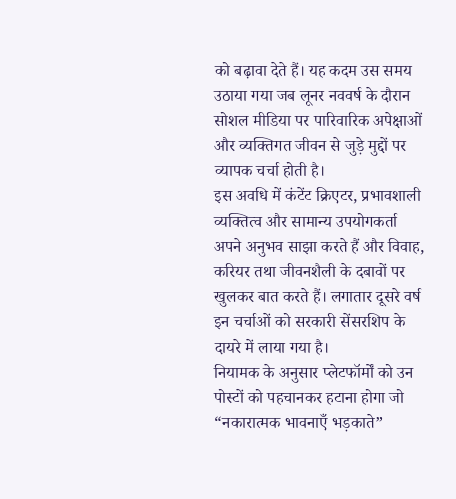को बढ़ावा देते हैं। यह कदम उस समय उठाया गया जब लूनर नववर्ष के दौरान सोशल मीडिया पर पारिवारिक अपेक्षाओं और व्यक्तिगत जीवन से जुड़े मुद्दों पर व्यापक चर्चा होती है।
इस अवधि में कंटेंट क्रिएटर, प्रभावशाली व्यक्तित्व और सामान्य उपयोगकर्ता अपने अनुभव साझा करते हैं और विवाह, करियर तथा जीवनशैली के दबावों पर खुलकर बात करते हैं। लगातार दूसरे वर्ष इन चर्चाओं को सरकारी सेंसरशिप के दायरे में लाया गया है।
नियामक के अनुसार प्लेटफॉर्मों को उन पोस्टों को पहचानकर हटाना होगा जो “नकारात्मक भावनाएँ भड़काते”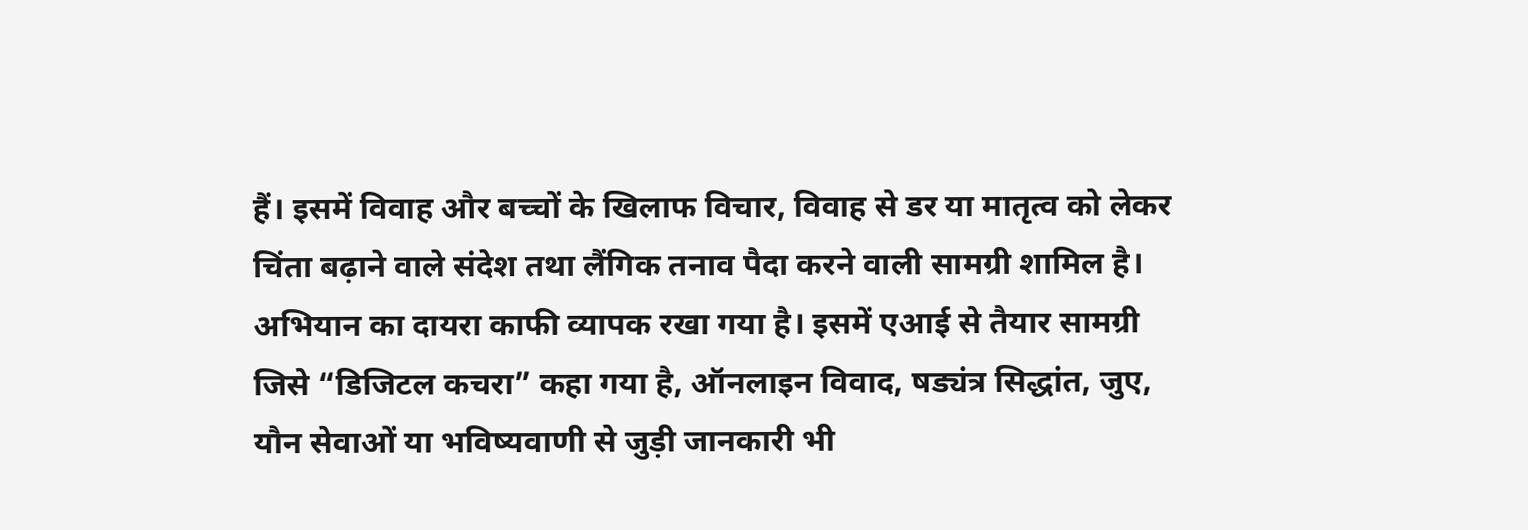हैं। इसमें विवाह और बच्चों के खिलाफ विचार, विवाह से डर या मातृत्व को लेकर चिंता बढ़ाने वाले संदेश तथा लैंगिक तनाव पैदा करने वाली सामग्री शामिल है।
अभियान का दायरा काफी व्यापक रखा गया है। इसमें एआई से तैयार सामग्री जिसे “डिजिटल कचरा” कहा गया है, ऑनलाइन विवाद, षड्यंत्र सिद्धांत, जुए, यौन सेवाओं या भविष्यवाणी से जुड़ी जानकारी भी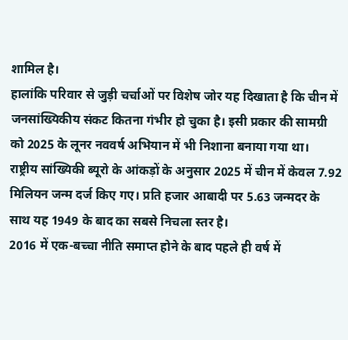शामिल है।
हालांकि परिवार से जुड़ी चर्चाओं पर विशेष जोर यह दिखाता है कि चीन में जनसांख्यिकीय संकट कितना गंभीर हो चुका है। इसी प्रकार की सामग्री को 2025 के लूनर नववर्ष अभियान में भी निशाना बनाया गया था।
राष्ट्रीय सांख्यिकी ब्यूरो के आंकड़ों के अनुसार 2025 में चीन में केवल 7.92 मिलियन जन्म दर्ज किए गए। प्रति हजार आबादी पर 5.63 जन्मदर के साथ यह 1949 के बाद का सबसे निचला स्तर है।
2016 में एक-बच्चा नीति समाप्त होने के बाद पहले ही वर्ष में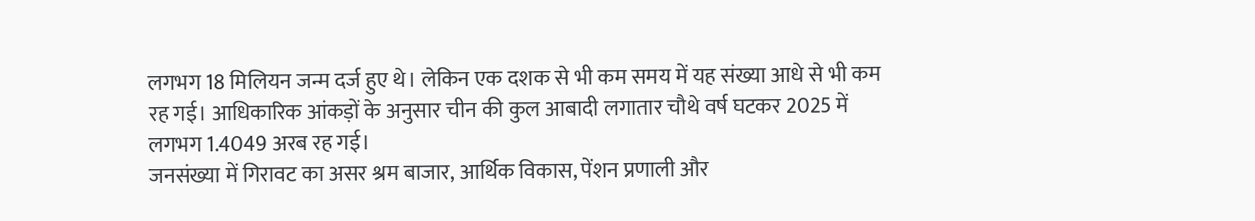लगभग 18 मिलियन जन्म दर्ज हुए थे। लेकिन एक दशक से भी कम समय में यह संख्या आधे से भी कम रह गई। आधिकारिक आंकड़ों के अनुसार चीन की कुल आबादी लगातार चौथे वर्ष घटकर 2025 में लगभग 1.4049 अरब रह गई।
जनसंख्या में गिरावट का असर श्रम बाजार, आर्थिक विकास, पेंशन प्रणाली और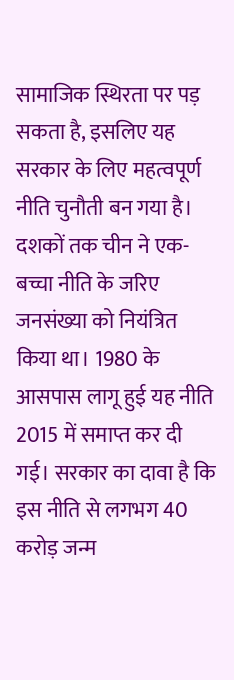सामाजिक स्थिरता पर पड़ सकता है, इसलिए यह सरकार के लिए महत्वपूर्ण नीति चुनौती बन गया है।
दशकों तक चीन ने एक-बच्चा नीति के जरिए जनसंख्या को नियंत्रित किया था। 1980 के आसपास लागू हुई यह नीति 2015 में समाप्त कर दी गई। सरकार का दावा है कि इस नीति से लगभग 40 करोड़ जन्म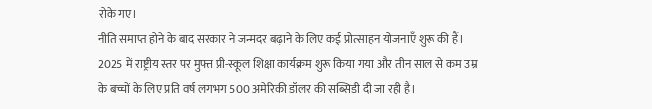रोके गए।
नीति समाप्त होने के बाद सरकार ने जन्मदर बढ़ाने के लिए कई प्रोत्साहन योजनाएँ शुरू की हैं। 2025 में राष्ट्रीय स्तर पर मुफ्त प्री-स्कूल शिक्षा कार्यक्रम शुरू किया गया और तीन साल से कम उम्र के बच्चों के लिए प्रति वर्ष लगभग 500 अमेरिकी डॉलर की सब्सिडी दी जा रही है।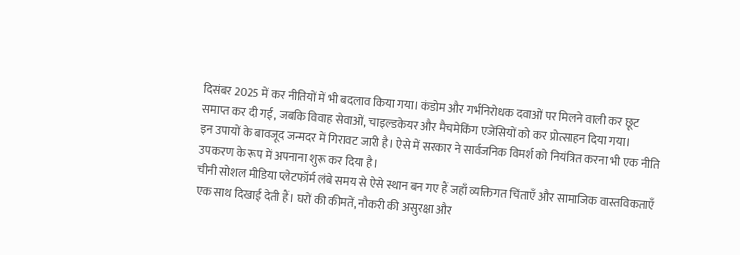दिसंबर 2025 में कर नीतियों में भी बदलाव किया गया। कंडोम और गर्भनिरोधक दवाओं पर मिलने वाली कर छूट समाप्त कर दी गई, जबकि विवाह सेवाओं, चाइल्डकेयर और मैचमेकिंग एजेंसियों को कर प्रोत्साहन दिया गया।
इन उपायों के बावजूद जन्मदर में गिरावट जारी है। ऐसे में सरकार ने सार्वजनिक विमर्श को नियंत्रित करना भी एक नीति उपकरण के रूप में अपनाना शुरू कर दिया है।
चीनी सोशल मीडिया प्लेटफॉर्म लंबे समय से ऐसे स्थान बन गए हैं जहाँ व्यक्तिगत चिंताएँ और सामाजिक वास्तविकताएँ एक साथ दिखाई देती हैं। घरों की कीमतें, नौकरी की असुरक्षा और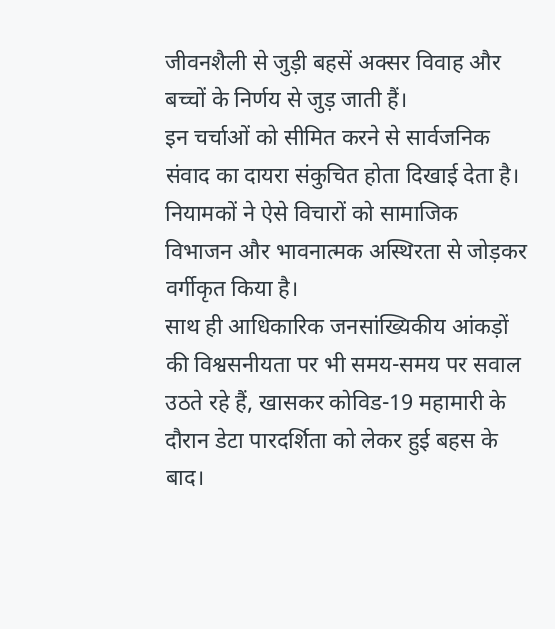जीवनशैली से जुड़ी बहसें अक्सर विवाह और बच्चों के निर्णय से जुड़ जाती हैं।
इन चर्चाओं को सीमित करने से सार्वजनिक संवाद का दायरा संकुचित होता दिखाई देता है। नियामकों ने ऐसे विचारों को सामाजिक विभाजन और भावनात्मक अस्थिरता से जोड़कर वर्गीकृत किया है।
साथ ही आधिकारिक जनसांख्यिकीय आंकड़ों की विश्वसनीयता पर भी समय-समय पर सवाल उठते रहे हैं, खासकर कोविड-19 महामारी के दौरान डेटा पारदर्शिता को लेकर हुई बहस के बाद।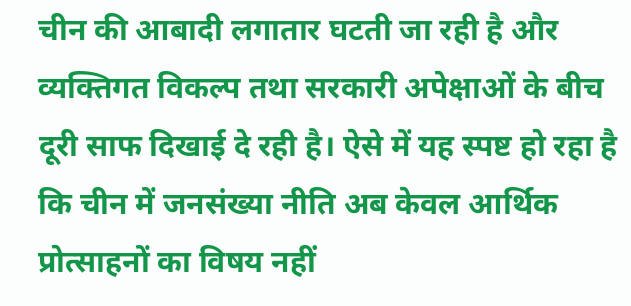चीन की आबादी लगातार घटती जा रही है और व्यक्तिगत विकल्प तथा सरकारी अपेक्षाओं के बीच दूरी साफ दिखाई दे रही है। ऐसे में यह स्पष्ट हो रहा है कि चीन में जनसंख्या नीति अब केवल आर्थिक प्रोत्साहनों का विषय नहीं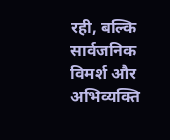रही, बल्कि सार्वजनिक विमर्श और अभिव्यक्ति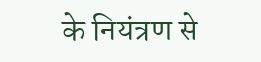के नियंत्रण से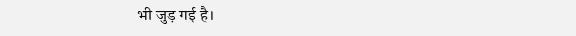भी जुड़ गई है।